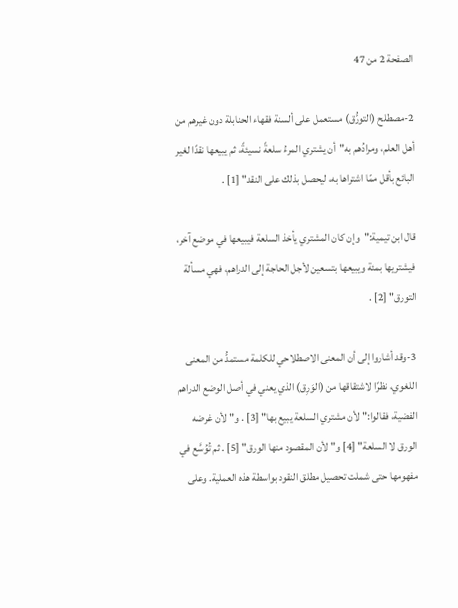الصفحة 2 من 47

2-مصطلح (التورُّق) مستعمل على ألسنة فقهاء الحنابلة دون غيرهم من أهل العلم، ومرادُهم به"أن يشتري المرءُ سلعةً نسيئةً، ثم يبيعها نقدًا لغير البائع بأقل ممّا اشتراها به، ليحصل بذلك على النقد" [1] .

قال ابن تيمية:"وإن كان المشتري يأخذ السلعة فيبيعها في موضع آخر، فيشتريها بمئة ويبيعها بتسعين لأجل الحاجة إلى الدراهم، فهي مسألة التورق" [2] .

3-وقد أشاروا إلى أن المعنى الاصطلاحي للكلمة مستمدُّ من المعنى اللغوي، نظرًا لاشتقاقها من (الوَرِق) الذي يعني في أصل الوضع الدراهم الفضية، فقالوا:"لأن مشتري السلعة يبيع بها" [3] . و"لأن غرضه الورق لا السلعة" [4] و"لأن المقصود منها الورق" [5] . ثم تُوُسَّع في مفهومها حتى شملت تحصيل مطلق النقود بواسطة هذه العملية. وعلى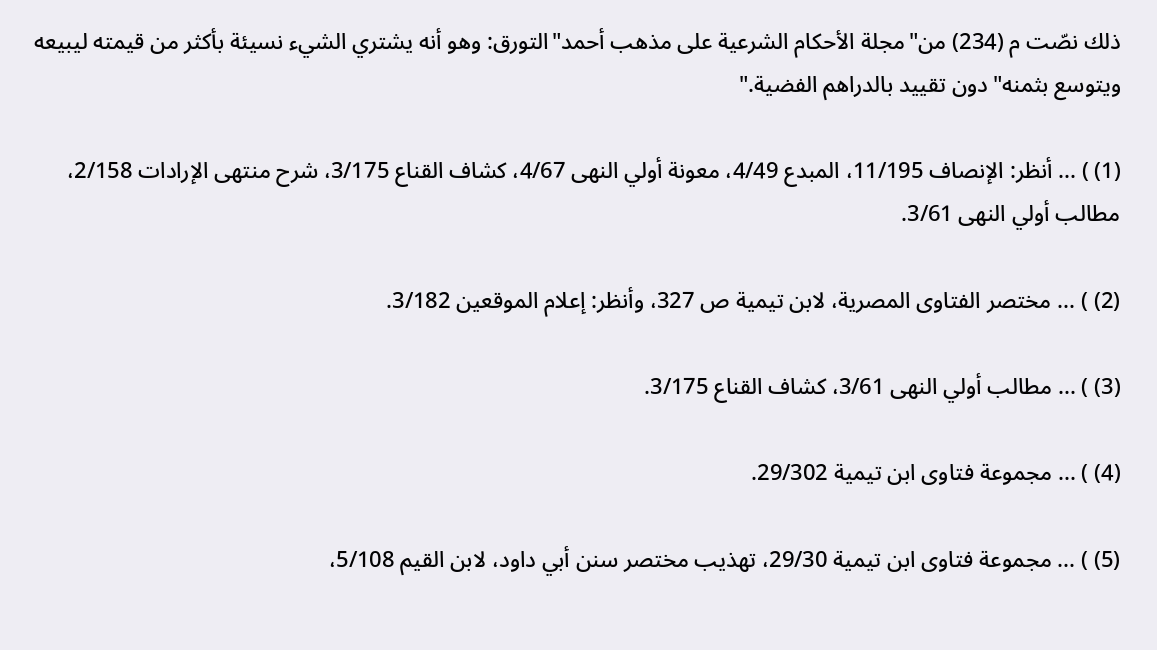ذلك نصّت م (234) من"مجلة الأحكام الشرعية على مذهب أحمد"التورق: وهو أنه يشتري الشيء نسيئة بأكثر من قيمته ليبيعه ويتوسع بثمنه"دون تقييد بالدراهم الفضية."

(1) ) ... أنظر: الإنصاف 11/195، المبدع 4/49، معونة أولي النهى 4/67، كشاف القناع 3/175، شرح منتهى الإرادات 2/158، مطالب أولي النهى 3/61.

(2) ) ... مختصر الفتاوى المصرية، لابن تيمية ص 327، وأنظر: إعلام الموقعين 3/182.

(3) ) ... مطالب أولي النهى 3/61، كشاف القناع 3/175.

(4) ) ... مجموعة فتاوى ابن تيمية 29/302.

(5) ) ... مجموعة فتاوى ابن تيمية 29/30، تهذيب مختصر سنن أبي داود، لابن القيم 5/108،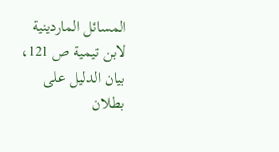المسائل الماردينية لابن تيمية ص 121، بيان الدليل على بطلان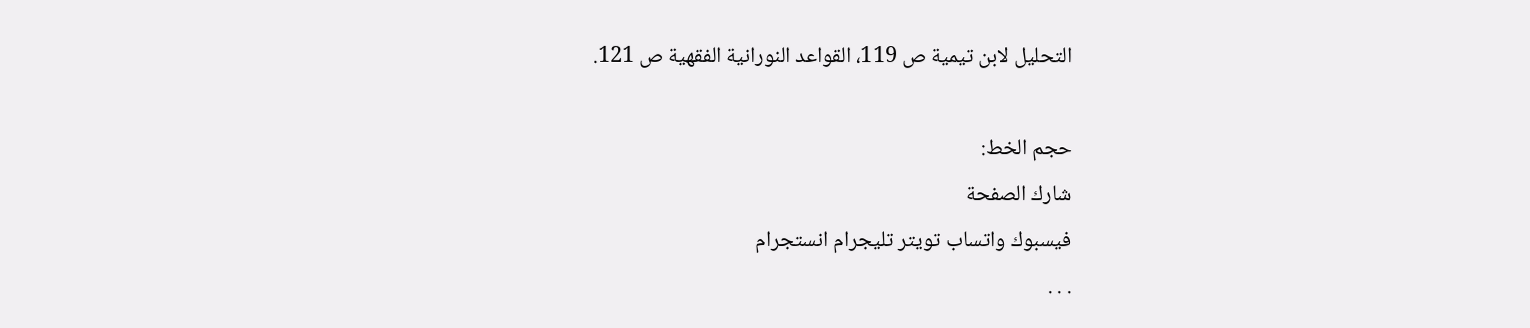التحليل لابن تيمية ص 119، القواعد النورانية الفقهية ص 121.

حجم الخط:
شارك الصفحة
فيسبوك واتساب تويتر تليجرام انستجرام
. . .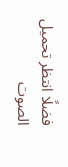فضلًا انتظر تحميل الصوت